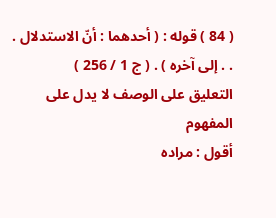( 84 ) قوله : ( أحدهما : أنّ الاستدلال . . . إلى آخره ) . ( ج 1 / 256 )
التعليق على الوصف لا يدل على المفهوم
أقول : مراده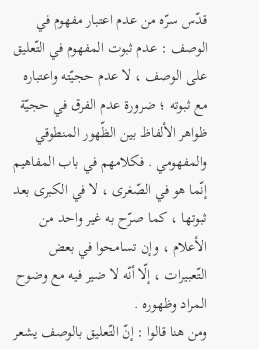قدّس سرّه من عدم اعتبار مفهوم في الوصف : عدم ثبوت المفهوم في التّعليق على الوصف ، لا عدم حجيّته واعتباره مع ثبوته ؛ ضرورة عدم الفرق في حجيّة ظواهر الألفاظ بين الظّهور المنطوقي والمفهومي . فكلامهم في باب المفاهيم إنّما هو في الصّغرى ، لا في الكبرى بعد ثبوتها ، كما صرّح به غير واحد من الأعلام ، وإن تسامحوا في بعض التّعبيرات ، إلّا أنّه لا ضير فيه مع وضوح المراد وظهوره .
ومن هنا قالوا : إنّ التّعليق بالوصف يشعر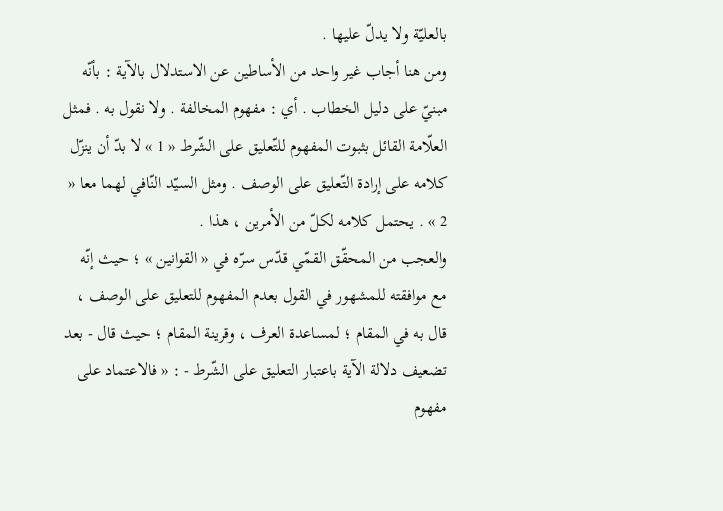بالعليّة ولا يدلّ عليها .
ومن هنا أجاب غير واحد من الأساطين عن الاستدلال بالآية : بأنّه مبنيّ على دليل الخطاب . أي : مفهوم المخالفة . ولا نقول به . فمثل العلّامة القائل بثبوت المفهوم للتّعليق على الشّرط « 1 » لا بدّ أن ينزّل كلامه على إرادة التّعليق على الوصف . ومثل السيّد النّافي لهما معا « 2 » . يحتمل كلامه لكلّ من الأمرين ، هذا .
والعجب من المحقّق القمّي قدّس سرّه في « القوانين » ؛ حيث إنّه مع موافقته للمشهور في القول بعدم المفهوم للتعليق على الوصف ، قال به في المقام ؛ لمساعدة العرف ، وقرينة المقام ؛ حيث قال - بعد تضعيف دلالة الآية باعتبار التعليق على الشّرط - : « فالاعتماد على مفهوم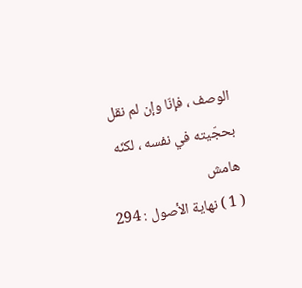الوصف ، فإنّا وإن لم نقل بحجّيته في نفسه ، لكنّه
هامش
( 1 ) نهاية الأصول : 294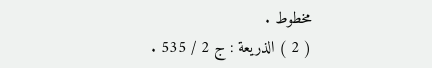مخطوط .
( 2 ) الذريعة : ج 2 / 535 .